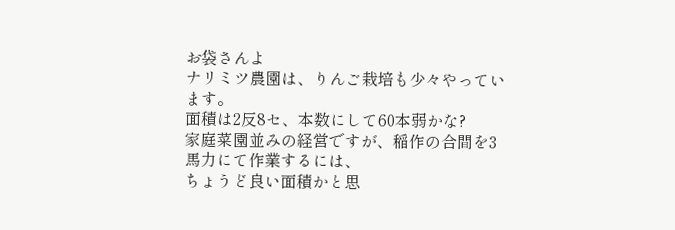お袋さんよ
ナリミツ農園は、りんご栽培も少々やっています。
面積は2反8セ、本数にして60本弱かな?
家庭菜園並みの経営ですが、稲作の合間を3馬力にて作業するには、
ちょうど良い面積かと思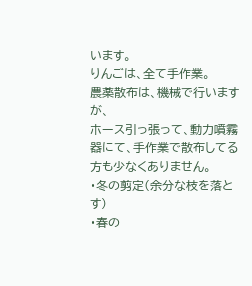います。
りんごは、全て手作業。
農薬散布は、機械で行いますが、
ホース引っ張って、動力噴霧器にて、手作業で散布してる方も少なくありません。
・冬の剪定(余分な枝を落とす)
・春の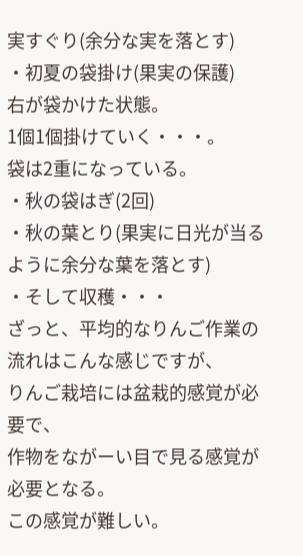実すぐり(余分な実を落とす)
・初夏の袋掛け(果実の保護)
右が袋かけた状態。
1個1個掛けていく・・・。
袋は2重になっている。
・秋の袋はぎ(2回)
・秋の葉とり(果実に日光が当るように余分な葉を落とす)
・そして収穫・・・
ざっと、平均的なりんご作業の流れはこんな感じですが、
りんご栽培には盆栽的感覚が必要で、
作物をながーい目で見る感覚が必要となる。
この感覚が難しい。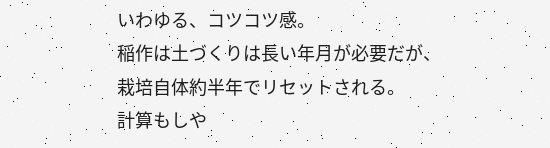いわゆる、コツコツ感。
稲作は土づくりは長い年月が必要だが、栽培自体約半年でリセットされる。
計算もしや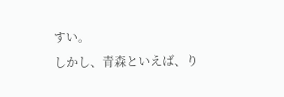すい。
しかし、青森といえば、り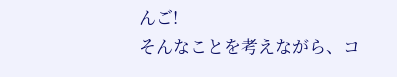んご!
そんなことを考えながら、コ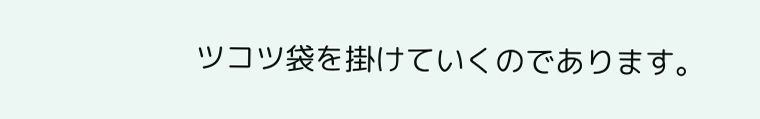ツコツ袋を掛けていくのであります。